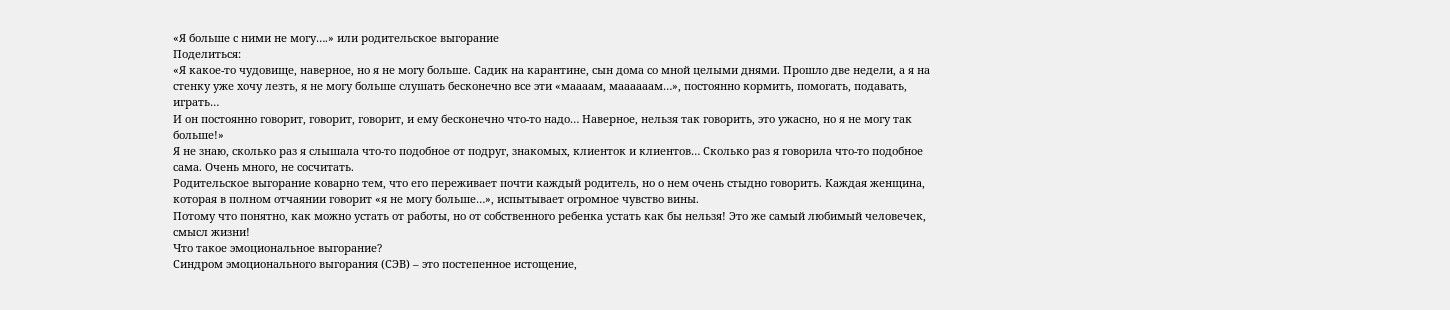«Я больше с ними не могу….» или родительское выгорание
Поделиться:
«Я какое-то чудовище, наверное, но я не могу больше. Садик на карантине, сын дома со мной целыми днями. Прошло две недели, а я на стенку уже хочу лезть, я не могу больше слушать бесконечно все эти «маааам, маааааам…», постоянно кормить, помогать, подавать, играть…
И он постоянно говорит, говорит, говорит, и ему бесконечно что-то надо… Наверное, нельзя так говорить, это ужасно, но я не могу так больше!»
Я не знаю, сколько раз я слышала что-то подобное от подруг, знакомых, клиенток и клиентов… Сколько раз я говорила что-то подобное сама. Очень много, не сосчитать.
Родительское выгорание коварно тем, что его переживает почти каждый родитель, но о нем очень стыдно говорить. Каждая женщина, которая в полном отчаянии говорит «я не могу больше…», испытывает огромное чувство вины.
Потому что понятно, как можно устать от работы, но от собственного ребенка устать как бы нельзя! Это же самый любимый человечек, смысл жизни!
Что такое эмоциональное выгорание?
Синдром эмоционального выгорания (СЭВ) – это постепенное истощение,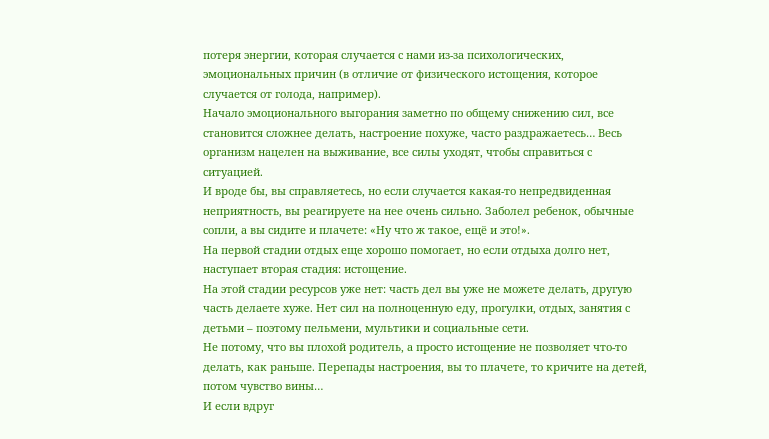потеря энергии, которая случается с нами из-за психологических, эмоциональных причин (в отличие от физического истощения, которое случается от голода, например).
Начало эмоционального выгорания заметно по общему снижению сил, все становится сложнее делать, настроение похуже, часто раздражаетесь… Весь организм нацелен на выживание, все силы уходят, чтобы справиться с ситуацией.
И вроде бы, вы справляетесь, но если случается какая-то непредвиденная неприятность, вы реагируете на нее очень сильно. Заболел ребенок, обычные сопли, а вы сидите и плачете: «Ну что ж такое, ещё и это!».
На первой стадии отдых еще хорошо помогает, но если отдыха долго нет, наступает вторая стадия: истощение.
На этой стадии ресурсов уже нет: часть дел вы уже не можете делать, другую часть делаете хуже. Нет сил на полноценную еду, прогулки, отдых, занятия с детьми – поэтому пельмени, мультики и социальные сети.
Не потому, что вы плохой родитель, а просто истощение не позволяет что-то делать, как раньше. Перепады настроения, вы то плачете, то кричите на детей, потом чувство вины…
И если вдруг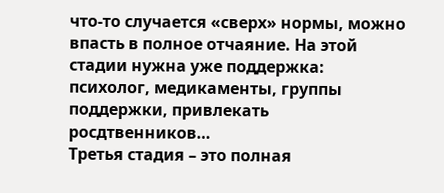что-то случается «сверх» нормы, можно впасть в полное отчаяние. На этой стадии нужна уже поддержка: психолог, медикаменты, группы поддержки, привлекать росдтвенников…
Третья стадия – это полная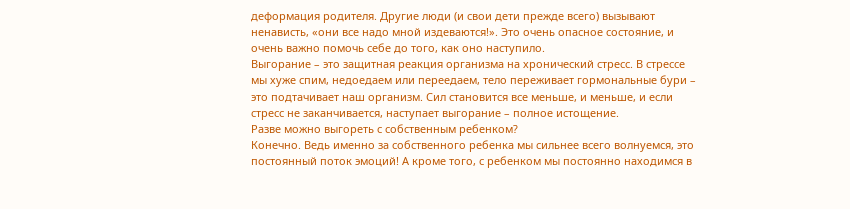деформация родителя. Другие люди (и свои дети прежде всего) вызывают ненависть, «они все надо мной издеваются!». Это очень опасное состояние, и очень важно помочь себе до того, как оно наступило.
Выгорание – это защитная реакция организма на хронический стресс. В стрессе мы хуже спим, недоедаем или переедаем, тело переживает гормональные бури – это подтачивает наш организм. Сил становится все меньше, и меньше, и если стресс не заканчивается, наступает выгорание – полное истощение.
Разве можно выгореть с собственным ребенком?
Конечно. Ведь именно за собственного ребенка мы сильнее всего волнуемся, это постоянный поток эмоций! А кроме того, с ребенком мы постоянно находимся в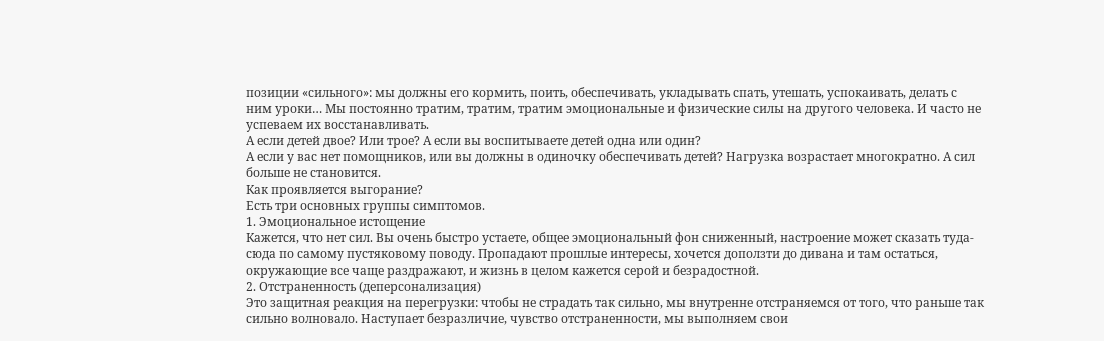позиции «сильного»: мы должны его кормить, поить, обеспечивать, укладывать спать, утешать, успокаивать, делать с ним уроки… Мы постоянно тратим, тратим, тратим эмоциональные и физические силы на другого человека. И часто не успеваем их восстанавливать.
А если детей двое? Или трое? А если вы воспитываете детей одна или один?
А если у вас нет помощников, или вы должны в одиночку обеспечивать детей? Нагрузка возрастает многократно. А сил больше не становится.
Как проявляется выгорание?
Есть три основных группы симптомов.
1. Эмоциональное истощение
Кажется, что нет сил. Вы очень быстро устаете, общее эмоциональный фон сниженный, настроение может сказать туда-сюда по самому пустяковому поводу. Пропадают прошлые интересы, хочется доползти до дивана и там остаться, окружающие все чаще раздражают, и жизнь в целом кажется серой и безрадостной.
2. Отстраненность (деперсонализация)
Это защитная реакция на перегрузки: чтобы не страдать так сильно, мы внутренне отстраняемся от того, что раньше так сильно волновало. Наступает безразличие, чувство отстраненности, мы выполняем свои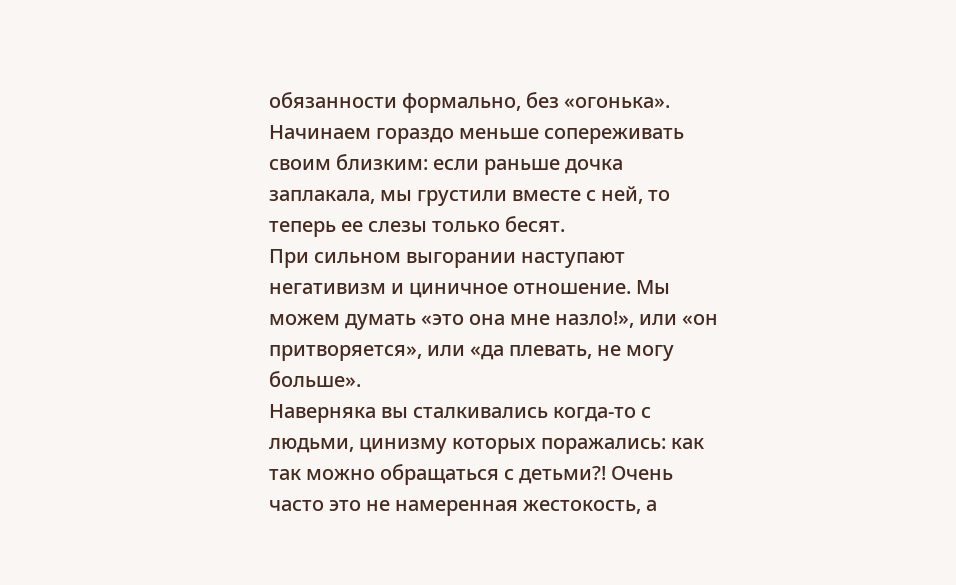обязанности формально, без «огонька». Начинаем гораздо меньше сопереживать своим близким: если раньше дочка заплакала, мы грустили вместе с ней, то теперь ее слезы только бесят.
При сильном выгорании наступают негативизм и циничное отношение. Мы можем думать «это она мне назло!», или «он притворяется», или «да плевать, не могу больше».
Наверняка вы сталкивались когда-то с людьми, цинизму которых поражались: как так можно обращаться с детьми?! Очень часто это не намеренная жестокость, а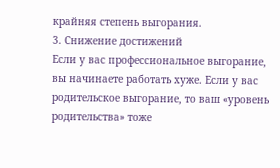крайняя степень выгорания.
3. Снижение достижений
Если у вас профессиональное выгорание, вы начинаете работать хуже. Если у вас родительское выгорание, то ваш «уровень родительства» тоже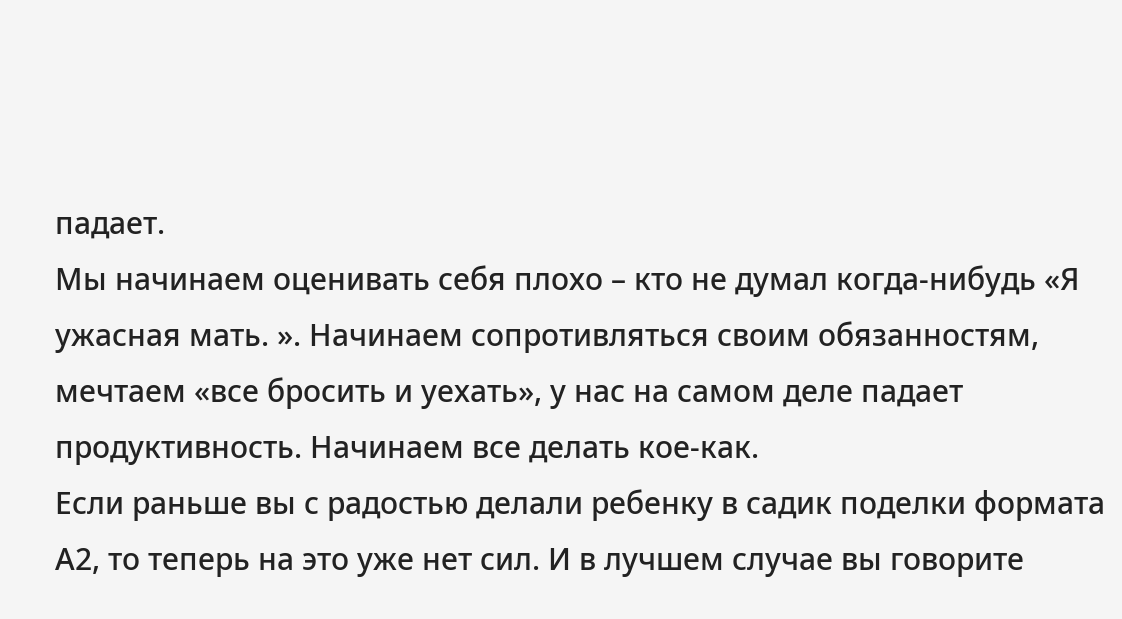падает.
Мы начинаем оценивать себя плохо – кто не думал когда-нибудь «Я ужасная мать. ». Начинаем сопротивляться своим обязанностям, мечтаем «все бросить и уехать», у нас на самом деле падает продуктивность. Начинаем все делать кое-как.
Если раньше вы с радостью делали ребенку в садик поделки формата А2, то теперь на это уже нет сил. И в лучшем случае вы говорите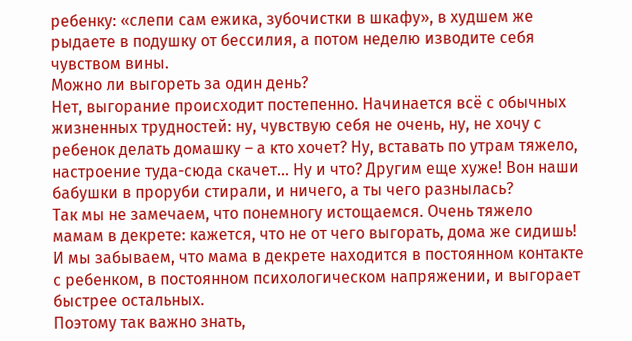ребенку: «слепи сам ежика, зубочистки в шкафу», в худшем же рыдаете в подушку от бессилия, а потом неделю изводите себя чувством вины.
Можно ли выгореть за один день?
Нет, выгорание происходит постепенно. Начинается всё с обычных жизненных трудностей: ну, чувствую себя не очень, ну, не хочу с ребенок делать домашку – а кто хочет? Ну, вставать по утрам тяжело, настроение туда-сюда скачет… Ну и что? Другим еще хуже! Вон наши бабушки в проруби стирали, и ничего, а ты чего разнылась?
Так мы не замечаем, что понемногу истощаемся. Очень тяжело мамам в декрете: кажется, что не от чего выгорать, дома же сидишь! И мы забываем, что мама в декрете находится в постоянном контакте с ребенком, в постоянном психологическом напряжении, и выгорает быстрее остальных.
Поэтому так важно знать,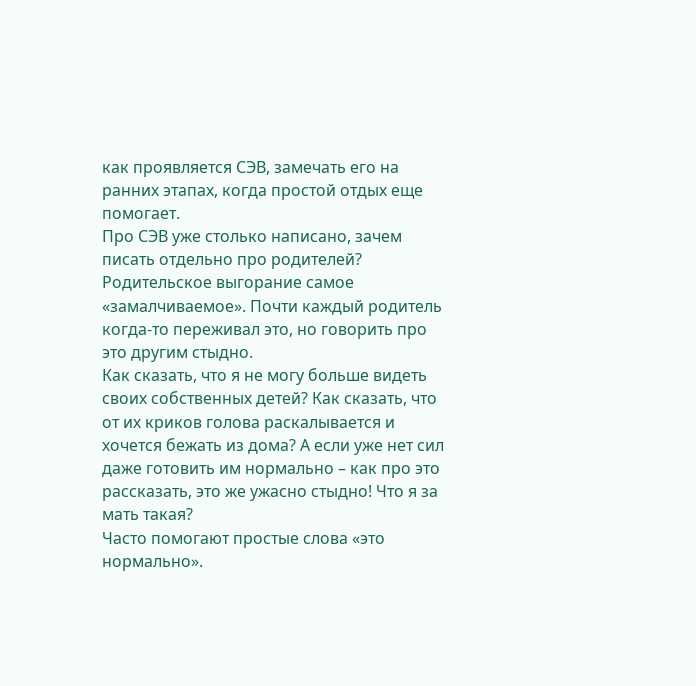как проявляется СЭВ, замечать его на ранних этапах, когда простой отдых еще помогает.
Про СЭВ уже столько написано, зачем писать отдельно про родителей?
Родительское выгорание самое «замалчиваемое». Почти каждый родитель когда-то переживал это, но говорить про это другим стыдно.
Как сказать, что я не могу больше видеть своих собственных детей? Как сказать, что от их криков голова раскалывается и хочется бежать из дома? А если уже нет сил даже готовить им нормально – как про это рассказать, это же ужасно стыдно! Что я за мать такая?
Часто помогают простые слова «это нормально».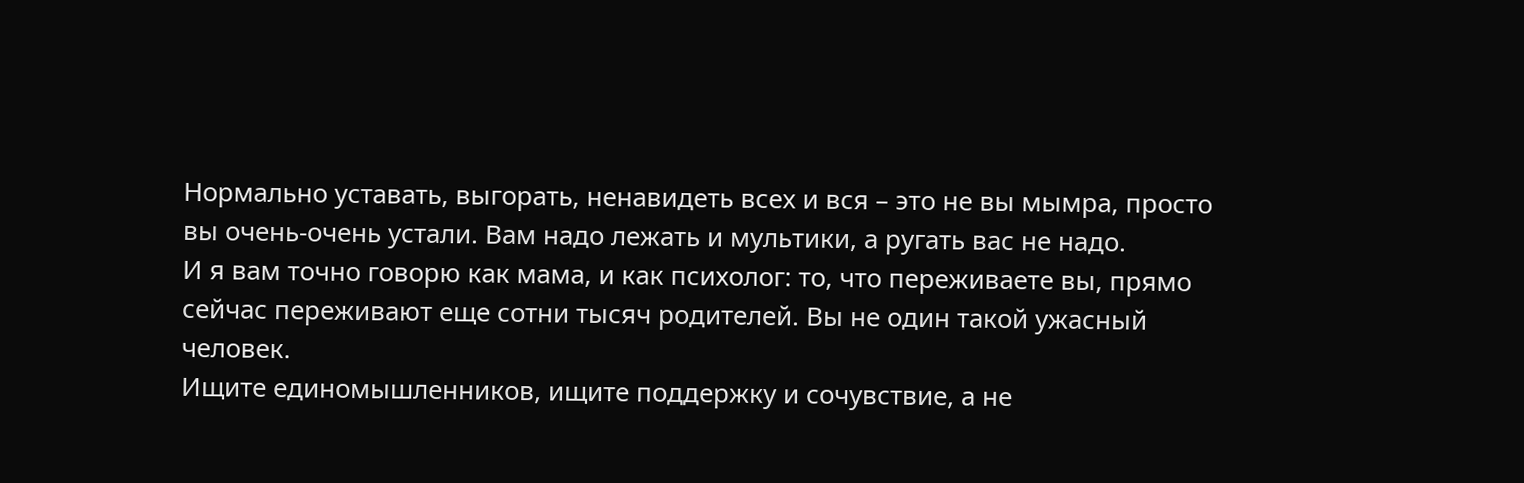Нормально уставать, выгорать, ненавидеть всех и вся – это не вы мымра, просто вы очень-очень устали. Вам надо лежать и мультики, а ругать вас не надо.
И я вам точно говорю как мама, и как психолог: то, что переживаете вы, прямо сейчас переживают еще сотни тысяч родителей. Вы не один такой ужасный человек.
Ищите единомышленников, ищите поддержку и сочувствие, а не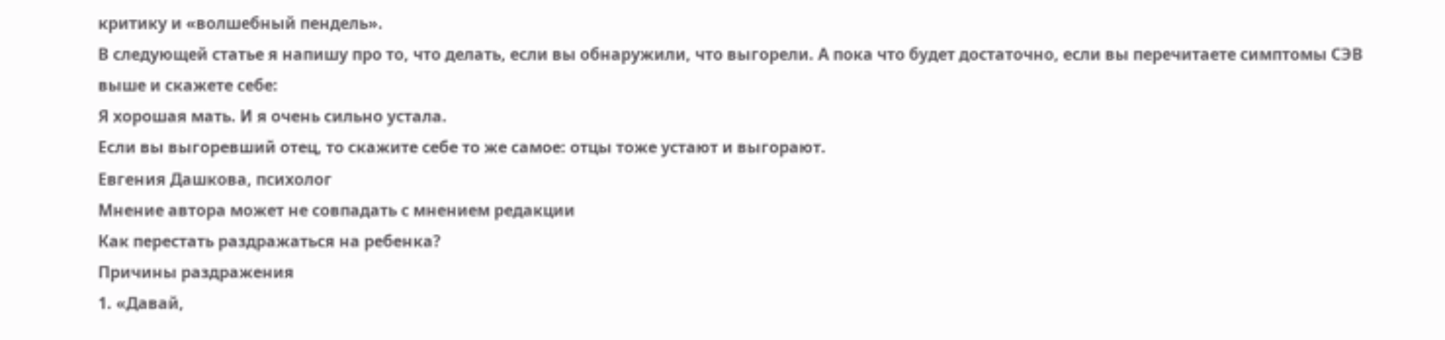критику и «волшебный пендель».
В следующей статье я напишу про то, что делать, если вы обнаружили, что выгорели. А пока что будет достаточно, если вы перечитаете симптомы СЭВ выше и скажете себе:
Я хорошая мать. И я очень сильно устала.
Если вы выгоревший отец, то скажите себе то же самое: отцы тоже устают и выгорают.
Евгения Дашкова, психолог
Мнение автора может не совпадать с мнением редакции
Как перестать раздражаться на ребенка?
Причины раздражения
1. «Давай,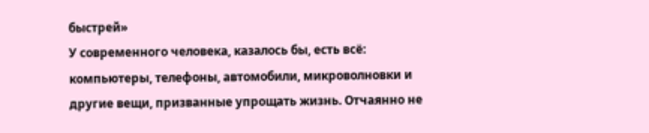быстрей»
У современного человека, казалось бы, есть всё: компьютеры, телефоны, автомобили, микроволновки и другие вещи, призванные упрощать жизнь. Отчаянно не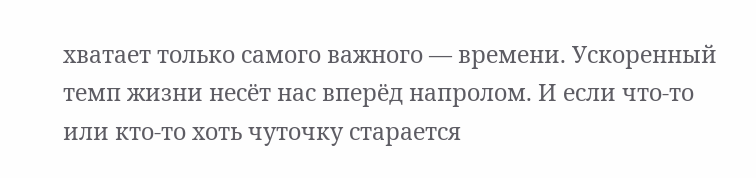хватает только самого важного — времени. Ускоренный темп жизни несёт нас вперёд напролом. И если что-то или кто-то хоть чуточку старается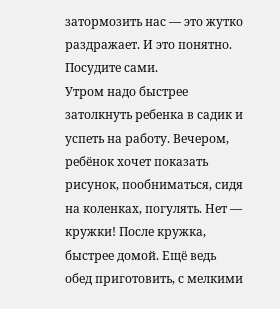затормозить нас — это жутко раздражает. И это понятно. Посудите сами.
Утром надо быстрее затолкнуть ребенка в садик и успеть на работу. Вечером, ребёнок хочет показать рисунок, пообниматься, сидя на коленках, погулять. Нет — кружки! После кружка, быстрее домой. Ещё ведь обед приготовить, с мелкими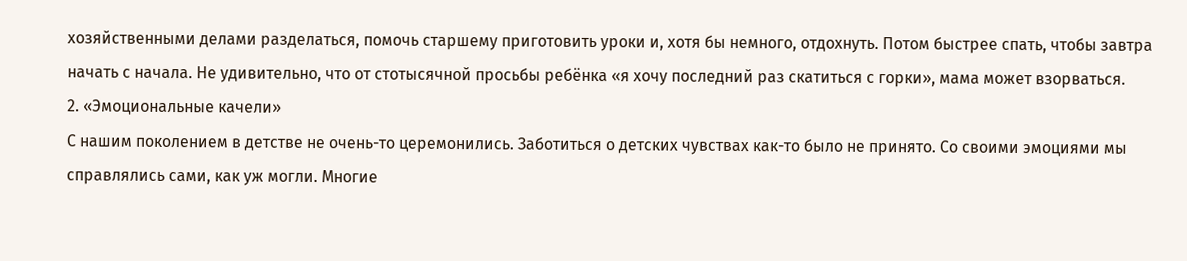хозяйственными делами разделаться, помочь старшему приготовить уроки и, хотя бы немного, отдохнуть. Потом быстрее спать, чтобы завтра начать с начала. Не удивительно, что от стотысячной просьбы ребёнка «я хочу последний раз скатиться с горки», мама может взорваться.
2. «Эмоциональные качели»
С нашим поколением в детстве не очень-то церемонились. Заботиться о детских чувствах как-то было не принято. Со своими эмоциями мы справлялись сами, как уж могли. Многие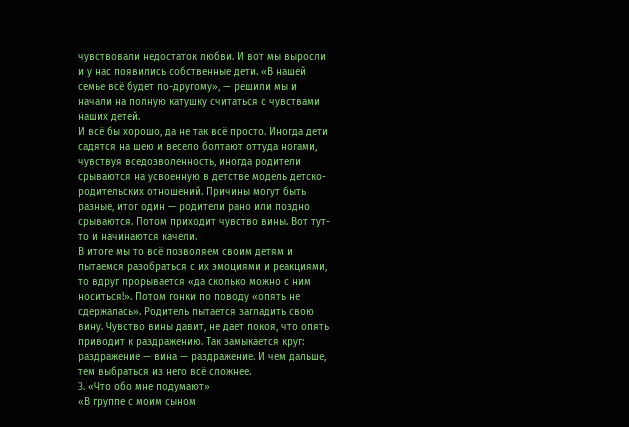чувствовали недостаток любви. И вот мы выросли и у нас появились собственные дети. «В нашей семье всё будет по-другому», — решили мы и начали на полную катушку считаться с чувствами наших детей.
И всё бы хорошо, да не так всё просто. Иногда дети садятся на шею и весело болтают оттуда ногами, чувствуя вседозволенность, иногда родители срываются на усвоенную в детстве модель детско-родительских отношений. Причины могут быть разные, итог один — родители рано или поздно срываются. Потом приходит чувство вины. Вот тут-то и начинаются качели.
В итоге мы то всё позволяем своим детям и пытаемся разобраться с их эмоциями и реакциями, то вдруг прорывается «да сколько можно с ним носиться!». Потом гонки по поводу «опять не сдержалась». Родитель пытается загладить свою вину. Чувство вины давит, не дает покоя, что опять приводит к раздражению. Так замыкается круг: раздражение — вина — раздражение. И чем дальше, тем выбраться из него всё сложнее.
3. «Что обо мне подумают»
«В группе с моим сыном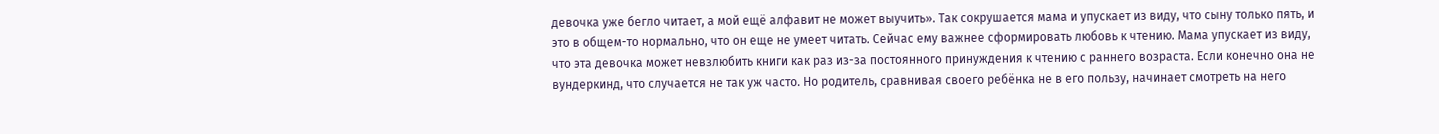девочка уже бегло читает, а мой ещё алфавит не может выучить». Так сокрушается мама и упускает из виду, что сыну только пять, и это в общем-то нормально, что он еще не умеет читать. Сейчас ему важнее сформировать любовь к чтению. Мама упускает из виду, что эта девочка может невзлюбить книги как раз из-за постоянного принуждения к чтению с раннего возраста. Если конечно она не вундеркинд, что случается не так уж часто. Но родитель, сравнивая своего ребёнка не в его пользу, начинает смотреть на него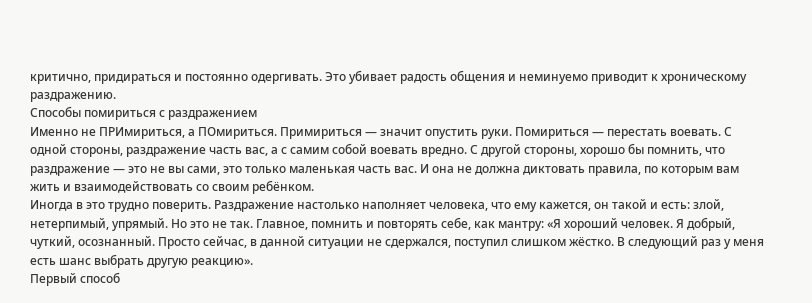критично, придираться и постоянно одергивать. Это убивает радость общения и неминуемо приводит к хроническому раздражению.
Способы помириться с раздражением
Именно не ПРИмириться, а ПОмириться. Примириться — значит опустить руки. Помириться — перестать воевать. С одной стороны, раздражение часть вас, а с самим собой воевать вредно. С другой стороны, хорошо бы помнить, что раздражение — это не вы сами, это только маленькая часть вас. И она не должна диктовать правила, по которым вам жить и взаимодействовать со своим ребёнком.
Иногда в это трудно поверить. Раздражение настолько наполняет человека, что ему кажется, он такой и есть: злой, нетерпимый, упрямый. Но это не так. Главное, помнить и повторять себе, как мантру: «Я хороший человек. Я добрый, чуткий, осознанный. Просто сейчас, в данной ситуации не сдержался, поступил слишком жёстко. В следующий раз у меня есть шанс выбрать другую реакцию».
Первый способ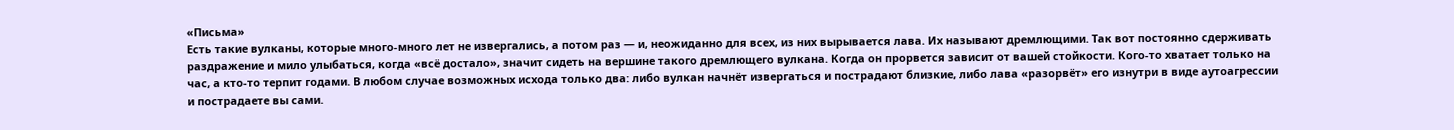«Письма»
Есть такие вулканы, которые много-много лет не извергались, а потом раз — и, неожиданно для всех, из них вырывается лава. Их называют дремлющими. Так вот постоянно сдерживать раздражение и мило улыбаться, когда «всё достало», значит сидеть на вершине такого дремлющего вулкана. Когда он прорвется зависит от вашей стойкости. Кого-то хватает только на час, а кто-то терпит годами. В любом случае возможных исхода только два: либо вулкан начнёт извергаться и пострадают близкие, либо лава «разорвёт» его изнутри в виде аутоагрессии и пострадаете вы сами.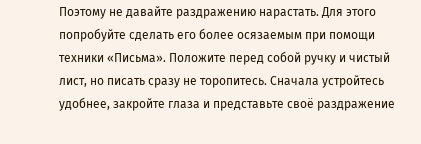Поэтому не давайте раздражению нарастать. Для этого попробуйте сделать его более осязаемым при помощи техники «Письма». Положите перед собой ручку и чистый лист, но писать сразу не торопитесь. Сначала устройтесь удобнее, закройте глаза и представьте своё раздражение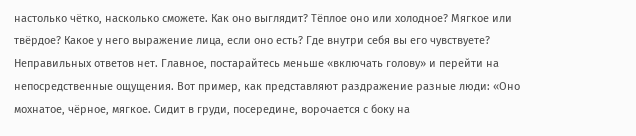настолько чётко, насколько сможете. Как оно выглядит? Тёплое оно или холодное? Мягкое или твёрдое? Какое у него выражение лица, если оно есть? Где внутри себя вы его чувствуете?
Неправильных ответов нет. Главное, постарайтесь меньше «включать голову» и перейти на непосредственные ощущения. Вот пример, как представляют раздражение разные люди: «Оно мохнатое, чёрное, мягкое. Сидит в груди, посередине, ворочается с боку на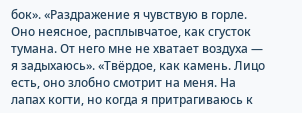бок». «Раздражение я чувствую в горле. Оно неясное, расплывчатое, как сгусток тумана. От него мне не хватает воздуха — я задыхаюсь». «Твёрдое, как камень. Лицо есть, оно злобно смотрит на меня. На лапах когти, но когда я притрагиваюсь к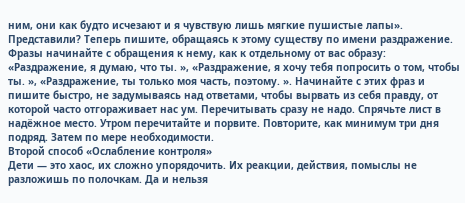ним, они как будто исчезают и я чувствую лишь мягкие пушистые лапы».
Представили? Теперь пишите, обращаясь к этому существу по имени раздражение. Фразы начинайте с обращения к нему, как к отдельному от вас образу: «Раздражение, я думаю, что ты. », «Раздражение, я хочу тебя попросить о том, чтобы ты. », «Раздражение, ты только моя часть, поэтому. ». Начинайте с этих фраз и пишите быстро, не задумываясь над ответами, чтобы вырвать из себя правду, от которой часто отгораживает нас ум. Перечитывать сразу не надо. Спрячьте лист в надёжное место. Утром перечитайте и порвите. Повторите, как минимум три дня подряд. Затем по мере необходимости.
Второй способ «Ослабление контроля»
Дети — это хаос, их сложно упорядочить. Их реакции, действия, помыслы не разложишь по полочкам. Да и нельзя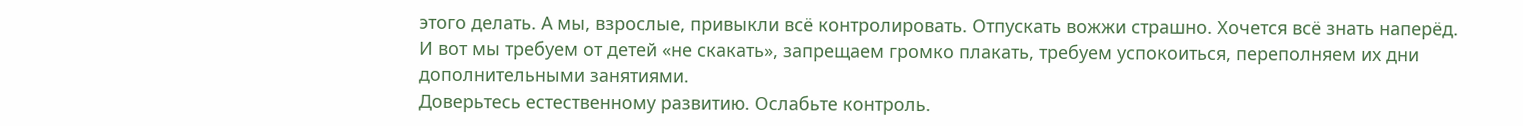этого делать. А мы, взрослые, привыкли всё контролировать. Отпускать вожжи страшно. Хочется всё знать наперёд. И вот мы требуем от детей «не скакать», запрещаем громко плакать, требуем успокоиться, переполняем их дни дополнительными занятиями.
Доверьтесь естественному развитию. Ослабьте контроль.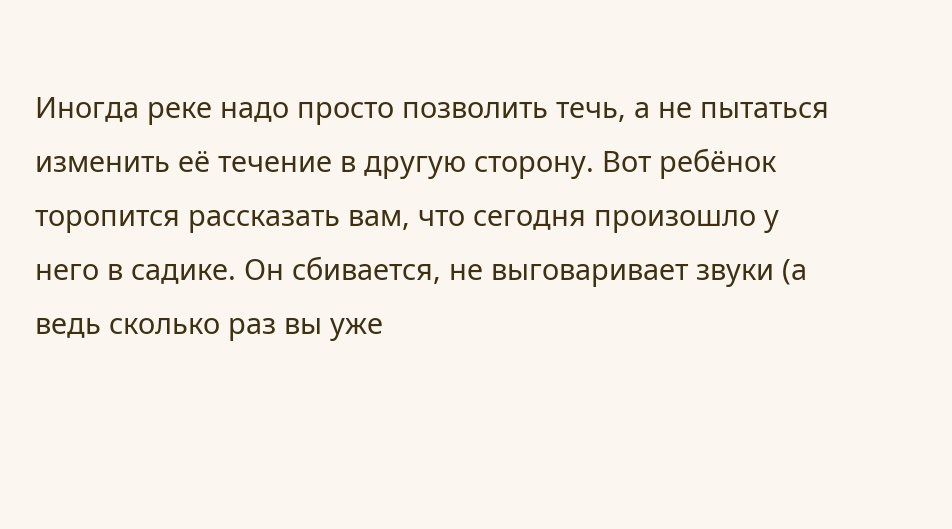Иногда реке надо просто позволить течь, а не пытаться изменить её течение в другую сторону. Вот ребёнок торопится рассказать вам, что сегодня произошло у него в садике. Он сбивается, не выговаривает звуки (а ведь сколько раз вы уже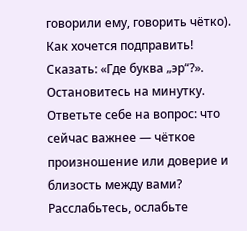говорили ему, говорить чётко). Как хочется подправить! Сказать: «Где буква „эр“?».
Остановитесь на минутку. Ответьте себе на вопрос: что сейчас важнее — чёткое произношение или доверие и близость между вами? Расслабьтесь, ослабьте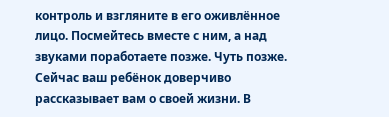контроль и взгляните в его оживлённое лицо. Посмейтесь вместе с ним, а над звуками поработаете позже. Чуть позже. Сейчас ваш ребёнок доверчиво рассказывает вам о своей жизни. В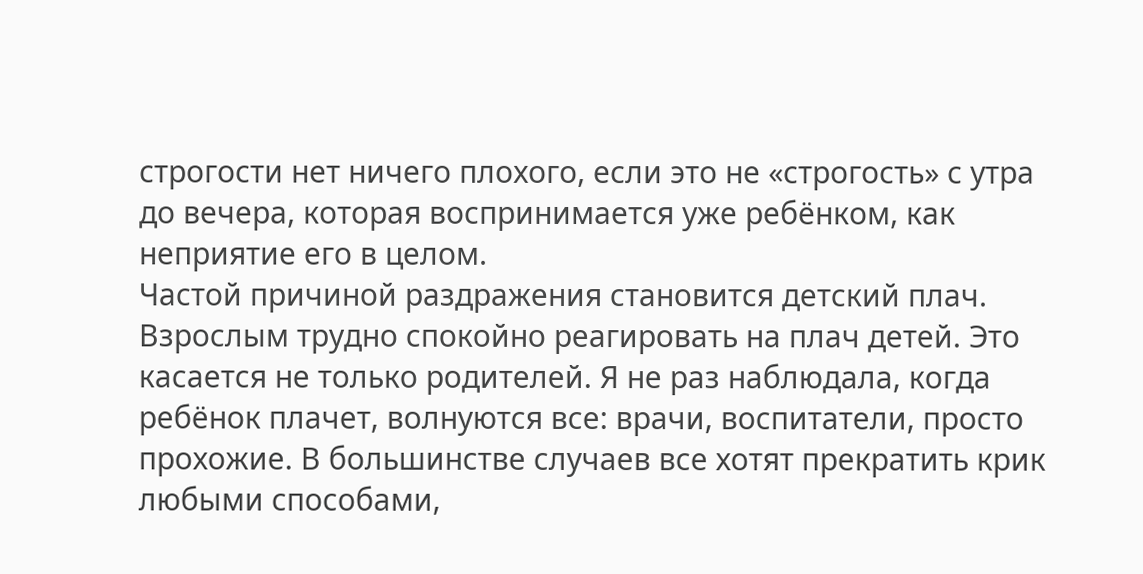строгости нет ничего плохого, если это не «строгость» с утра до вечера, которая воспринимается уже ребёнком, как неприятие его в целом.
Частой причиной раздражения становится детский плач. Взрослым трудно спокойно реагировать на плач детей. Это касается не только родителей. Я не раз наблюдала, когда ребёнок плачет, волнуются все: врачи, воспитатели, просто прохожие. В большинстве случаев все хотят прекратить крик любыми способами,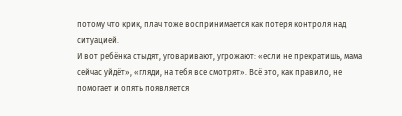потому что крик, плач тоже воспринимается как потеря контроля над ситуацией.
И вот ребёнка стыдят, уговаривают, угрожают: «если не прекратишь, мама сейчас уйдёт», «гляди, на тебя все смотрят». Всё это, как правило, не помогает и опять появляется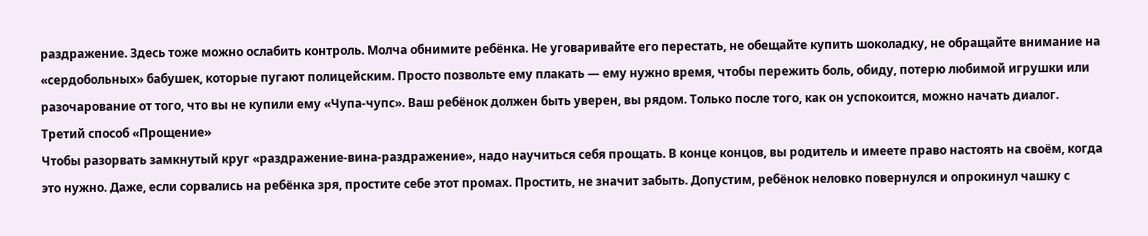раздражение. Здесь тоже можно ослабить контроль. Молча обнимите ребёнка. Не уговаривайте его перестать, не обещайте купить шоколадку, не обращайте внимание на «сердобольных» бабушек, которые пугают полицейским. Просто позвольте ему плакать — ему нужно время, чтобы пережить боль, обиду, потерю любимой игрушки или разочарование от того, что вы не купили ему «Чупа-чупс». Ваш ребёнок должен быть уверен, вы рядом. Только после того, как он успокоится, можно начать диалог.
Третий способ «Прощение»
Чтобы разорвать замкнутый круг «раздражение-вина-раздражение», надо научиться себя прощать. В конце концов, вы родитель и имеете право настоять на своём, когда это нужно. Даже, если сорвались на ребёнка зря, простите себе этот промах. Простить, не значит забыть. Допустим, ребёнок неловко повернулся и опрокинул чашку с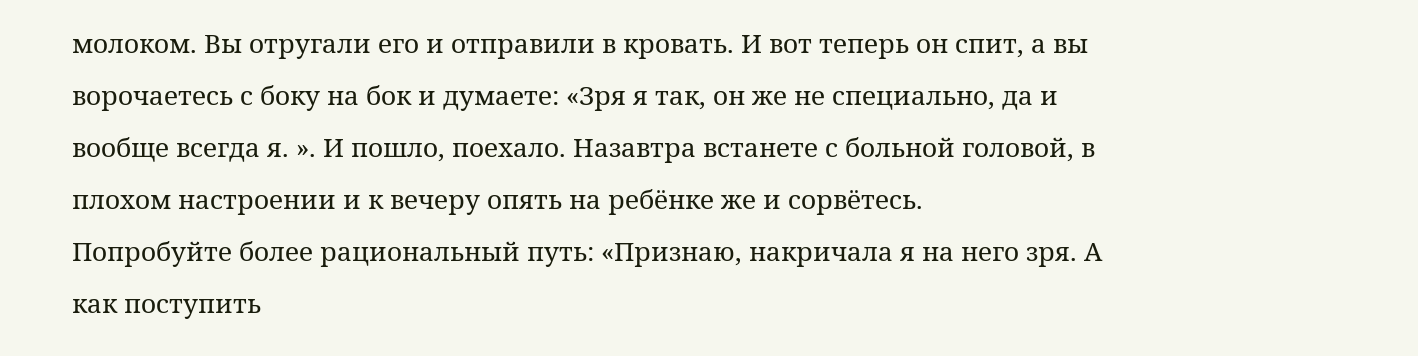молоком. Вы отругали его и отправили в кровать. И вот теперь он спит, а вы ворочаетесь с боку на бок и думаете: «Зря я так, он же не специально, да и вообще всегда я. ». И пошло, поехало. Назавтра встанете с больной головой, в плохом настроении и к вечеру опять на ребёнке же и сорвётесь.
Попробуйте более рациональный путь: «Признаю, накричала я на него зря. А как поступить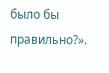было бы правильно?».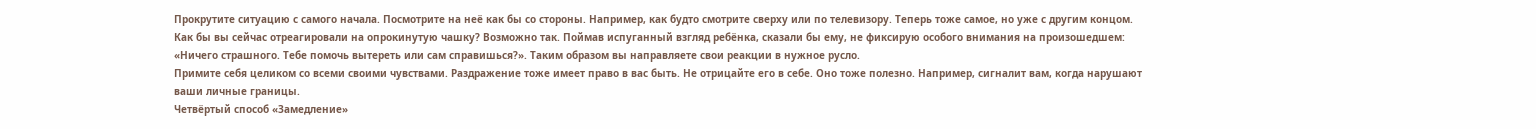Прокрутите ситуацию с самого начала. Посмотрите на неё как бы со стороны. Например, как будто смотрите сверху или по телевизору. Теперь тоже самое, но уже с другим концом. Как бы вы сейчас отреагировали на опрокинутую чашку? Возможно так. Поймав испуганный взгляд ребёнка, сказали бы ему, не фиксирую особого внимания на произошедшем: «Ничего страшного. Тебе помочь вытереть или сам справишься?». Таким образом вы направляете свои реакции в нужное русло.
Примите себя целиком со всеми своими чувствами. Раздражение тоже имеет право в вас быть. Не отрицайте его в себе. Оно тоже полезно. Например, сигналит вам, когда нарушают ваши личные границы.
Четвёртый способ «Замедление»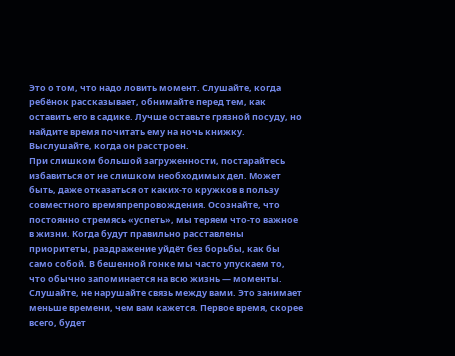Это о том, что надо ловить момент. Слушайте, когда ребёнок рассказывает, обнимайте перед тем, как оставить его в садике. Лучше оставьте грязной посуду, но найдите время почитать ему на ночь книжку. Выслушайте, когда он расстроен.
При слишком большой загруженности, постарайтесь избавиться от не слишком необходимых дел. Может быть, даже отказаться от каких-то кружков в пользу совместного времяпрепровождения. Осознайте, что постоянно стремясь «успеть», мы теряем что-то важное в жизни. Когда будут правильно расставлены приоритеты, раздражение уйдёт без борьбы, как бы само собой. В бешенной гонке мы часто упускаем то, что обычно запоминается на всю жизнь — моменты.
Слушайте, не нарушайте связь между вами. Это занимает меньше времени, чем вам кажется. Первое время, скорее всего, будет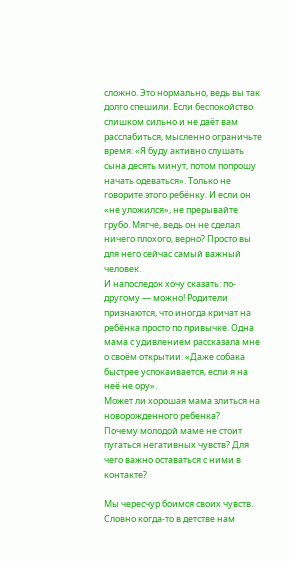сложно. Это нормально, ведь вы так долго спешили. Если беспокойство слишком сильно и не даёт вам расслабиться, мысленно ограничьте время: «Я буду активно слушать сына десять минут, потом попрошу начать одеваться». Только не говорите этого ребёнку. И если он «не уложился», не прерывайте грубо. Мягче, ведь он не сделал ничего плохого, верно? Просто вы для него сейчас самый важный человек.
И напоследок хочу сказать: по-другому — можно! Родители признаются, что иногда кричат на ребёнка просто по привычке. Одна мама с удивлением рассказала мне о своём открытии: «Даже собака быстрее успокаивается, если я на неё не ору».
Может ли хорошая мама злиться на новорожденного ребенка?
Почему молодой маме не стоит пугаться негативных чувств? Для чего важно оставаться с ними в контакте?

Мы чересчур боимся своих чувств. Словно когда-то в детстве нам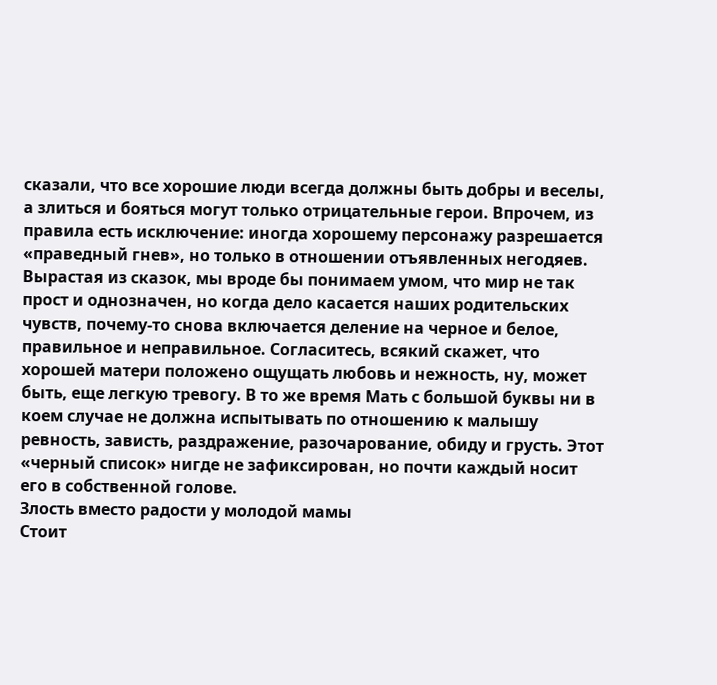сказали, что все хорошие люди всегда должны быть добры и веселы, а злиться и бояться могут только отрицательные герои. Впрочем, из правила есть исключение: иногда хорошему персонажу разрешается «праведный гнев», но только в отношении отъявленных негодяев.
Вырастая из сказок, мы вроде бы понимаем умом, что мир не так прост и однозначен, но когда дело касается наших родительских чувств, почему-то снова включается деление на черное и белое, правильное и неправильное. Согласитесь, всякий скажет, что хорошей матери положено ощущать любовь и нежность, ну, может быть, еще легкую тревогу. В то же время Мать с большой буквы ни в коем случае не должна испытывать по отношению к малышу ревность, зависть, раздражение, разочарование, обиду и грусть. Этот «черный список» нигде не зафиксирован, но почти каждый носит его в собственной голове.
Злость вместо радости у молодой мамы
Стоит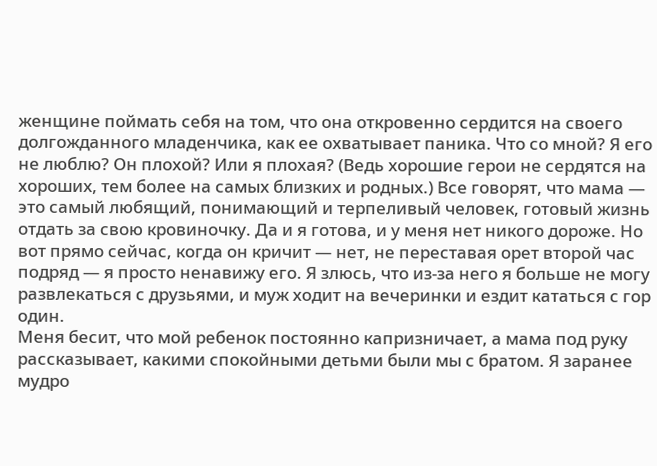женщине поймать себя на том, что она откровенно сердится на своего долгожданного младенчика, как ее охватывает паника. Что со мной? Я его не люблю? Он плохой? Или я плохая? (Ведь хорошие герои не сердятся на хороших, тем более на самых близких и родных.) Все говорят, что мама — это самый любящий, понимающий и терпеливый человек, готовый жизнь отдать за свою кровиночку. Да и я готова, и у меня нет никого дороже. Но вот прямо сейчас, когда он кричит — нет, не переставая орет второй час подряд — я просто ненавижу его. Я злюсь, что из-за него я больше не могу развлекаться с друзьями, и муж ходит на вечеринки и ездит кататься с гор один.
Меня бесит, что мой ребенок постоянно капризничает, а мама под руку рассказывает, какими спокойными детьми были мы с братом. Я заранее мудро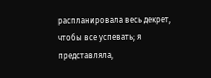распланировала весь декрет, чтобы все успевать; я представляла,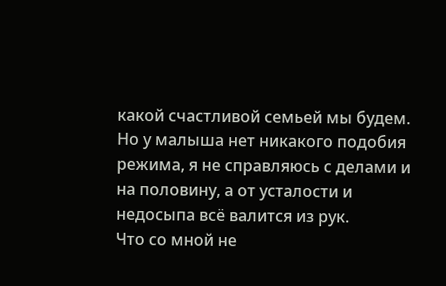какой счастливой семьей мы будем. Но у малыша нет никакого подобия режима, я не справляюсь с делами и на половину, а от усталости и недосыпа всё валится из рук.
Что со мной не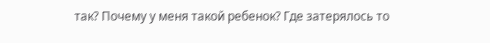так? Почему у меня такой ребенок? Где затерялось то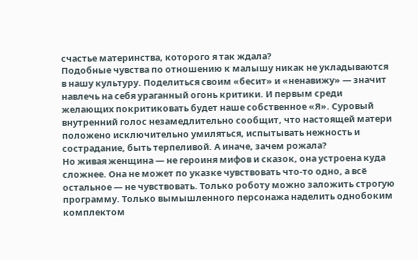счастье материнства, которого я так ждала?
Подобные чувства по отношению к малышу никак не укладываются в нашу культуру. Поделиться своим «бесит» и «ненавижу» — значит навлечь на себя ураганный огонь критики. И первым среди желающих покритиковать будет наше собственное «Я». Суровый внутренний голос незамедлительно сообщит, что настоящей матери положено исключительно умиляться, испытывать нежность и сострадание, быть терпеливой. А иначе, зачем рожала?
Но живая женщина — не героиня мифов и сказок, она устроена куда сложнее. Она не может по указке чувствовать что-то одно, а всё остальное — не чувствовать. Только роботу можно заложить строгую программу. Только вымышленного персонажа наделить однобоким комплектом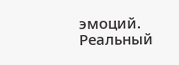эмоций. Реальный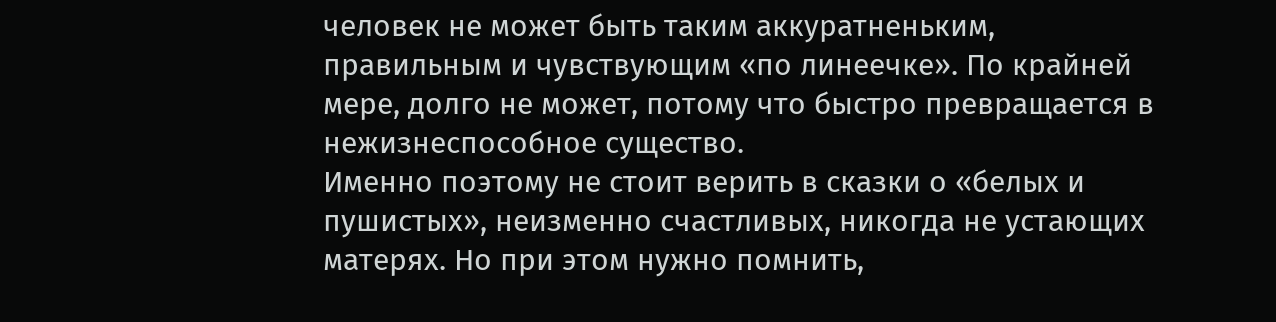человек не может быть таким аккуратненьким, правильным и чувствующим «по линеечке». По крайней мере, долго не может, потому что быстро превращается в нежизнеспособное существо.
Именно поэтому не стоит верить в сказки о «белых и пушистых», неизменно счастливых, никогда не устающих матерях. Но при этом нужно помнить,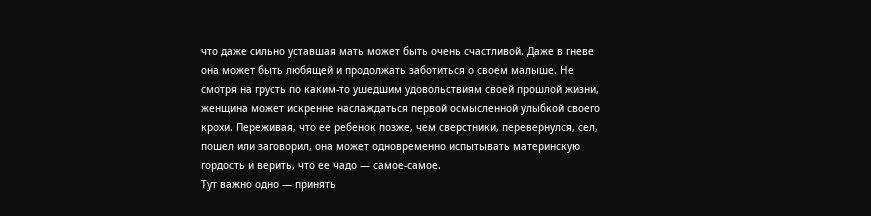что даже сильно уставшая мать может быть очень счастливой. Даже в гневе она может быть любящей и продолжать заботиться о своем малыше. Не смотря на грусть по каким-то ушедшим удовольствиям своей прошлой жизни, женщина может искренне наслаждаться первой осмысленной улыбкой своего крохи. Переживая, что ее ребенок позже, чем сверстники, перевернулся, сел, пошел или заговорил, она может одновременно испытывать материнскую гордость и верить, что ее чадо — самое-самое.
Тут важно одно — принять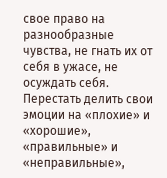свое право на разнообразные чувства, не гнать их от себя в ужасе, не осуждать себя. Перестать делить свои эмоции на «плохие» и «хорошие», «правильные» и «неправильные»,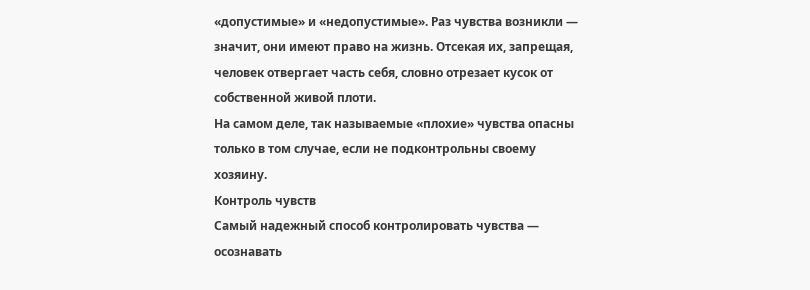«допустимые» и «недопустимые». Раз чувства возникли — значит, они имеют право на жизнь. Отсекая их, запрещая, человек отвергает часть себя, словно отрезает кусок от собственной живой плоти.
На самом деле, так называемые «плохие» чувства опасны только в том случае, если не подконтрольны своему хозяину.
Контроль чувств
Самый надежный способ контролировать чувства — осознавать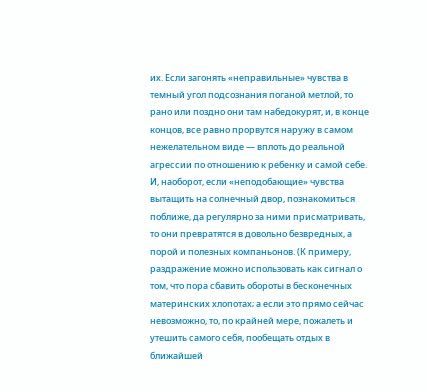их. Если загонять «неправильные» чувства в темный угол подсознания поганой метлой, то рано или поздно они там набедокурят, и, в конце концов, все равно прорвутся наружу в самом нежелательном виде — вплоть до реальной агрессии по отношению к ребенку и самой себе.
И, наоборот, если «неподобающие» чувства вытащить на солнечный двор, познакомиться поближе, да регулярно за ними присматривать, то они превратятся в довольно безвредных, а порой и полезных компаньонов. (К примеру, раздражение можно использовать как сигнал о том, что пора сбавить обороты в бесконечных материнских хлопотах; а если это прямо сейчас невозможно, то, по крайней мере, пожалеть и утешить самого себя, пообещать отдых в ближайшей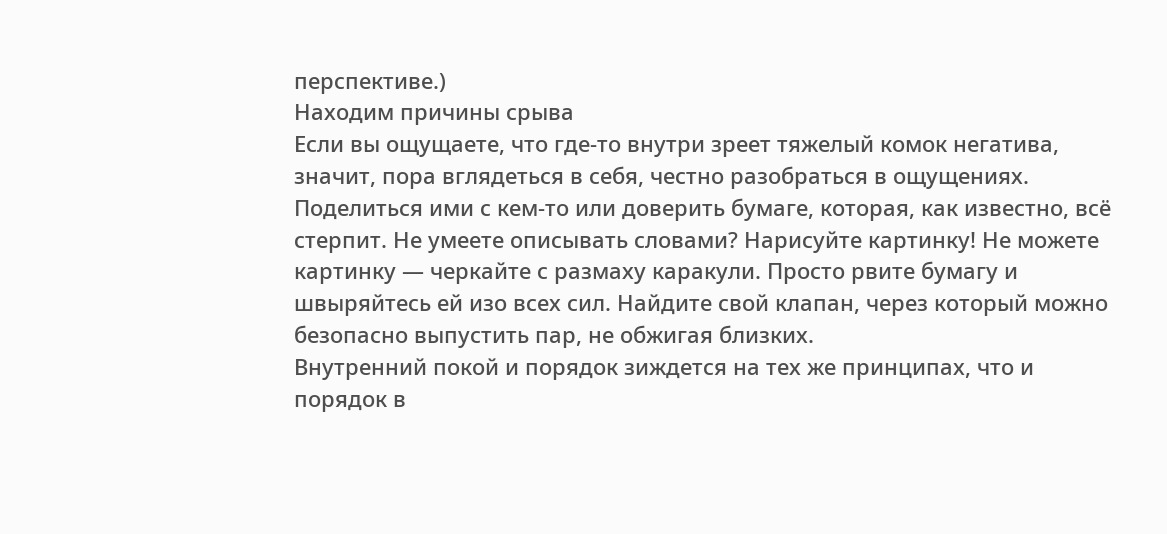перспективе.)
Находим причины срыва
Если вы ощущаете, что где-то внутри зреет тяжелый комок негатива, значит, пора вглядеться в себя, честно разобраться в ощущениях. Поделиться ими с кем-то или доверить бумаге, которая, как известно, всё стерпит. Не умеете описывать словами? Нарисуйте картинку! Не можете картинку — черкайте с размаху каракули. Просто рвите бумагу и швыряйтесь ей изо всех сил. Найдите свой клапан, через который можно безопасно выпустить пар, не обжигая близких.
Внутренний покой и порядок зиждется на тех же принципах, что и порядок в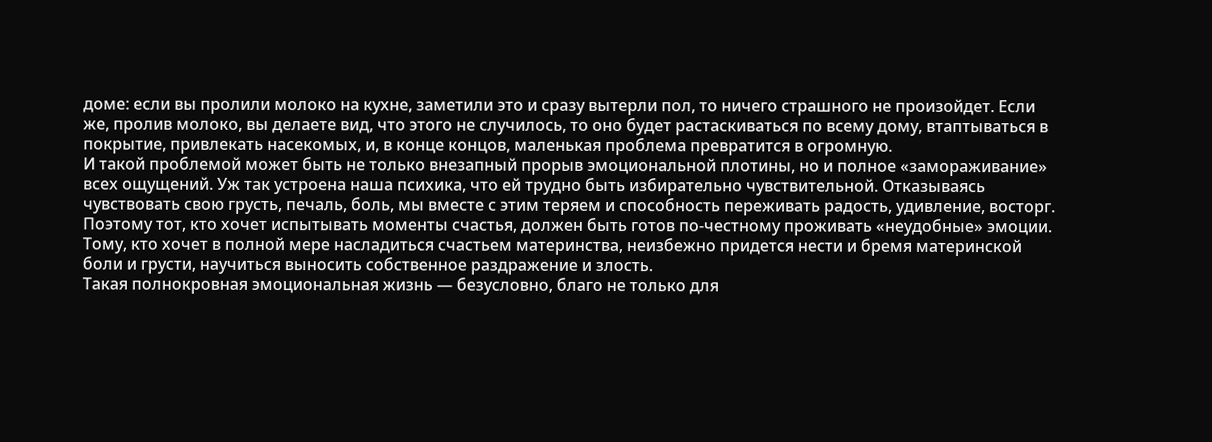доме: если вы пролили молоко на кухне, заметили это и сразу вытерли пол, то ничего страшного не произойдет. Если же, пролив молоко, вы делаете вид, что этого не случилось, то оно будет растаскиваться по всему дому, втаптываться в покрытие, привлекать насекомых, и, в конце концов, маленькая проблема превратится в огромную.
И такой проблемой может быть не только внезапный прорыв эмоциональной плотины, но и полное «замораживание» всех ощущений. Уж так устроена наша психика, что ей трудно быть избирательно чувствительной. Отказываясь чувствовать свою грусть, печаль, боль, мы вместе с этим теряем и способность переживать радость, удивление, восторг. Поэтому тот, кто хочет испытывать моменты счастья, должен быть готов по-честному проживать «неудобные» эмоции. Тому, кто хочет в полной мере насладиться счастьем материнства, неизбежно придется нести и бремя материнской боли и грусти, научиться выносить собственное раздражение и злость.
Такая полнокровная эмоциональная жизнь — безусловно, благо не только для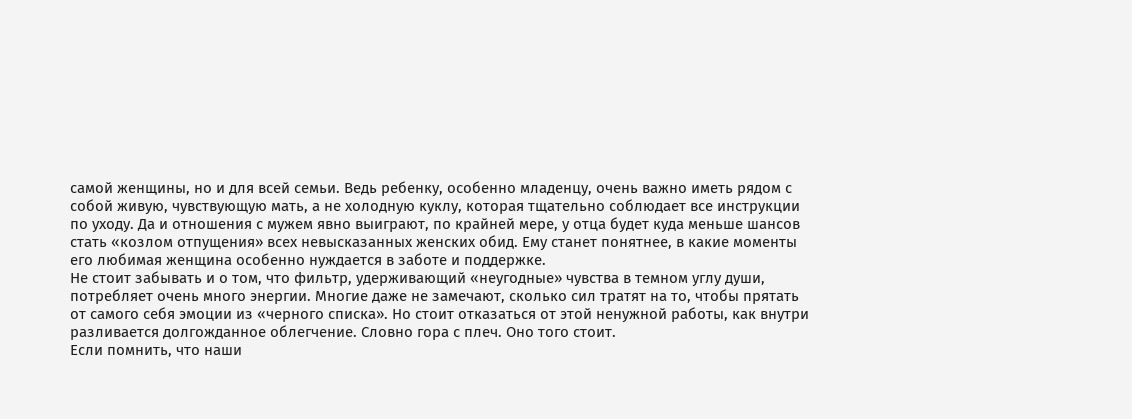самой женщины, но и для всей семьи. Ведь ребенку, особенно младенцу, очень важно иметь рядом с собой живую, чувствующую мать, а не холодную куклу, которая тщательно соблюдает все инструкции по уходу. Да и отношения с мужем явно выиграют, по крайней мере, у отца будет куда меньше шансов стать «козлом отпущения» всех невысказанных женских обид. Ему станет понятнее, в какие моменты его любимая женщина особенно нуждается в заботе и поддержке.
Не стоит забывать и о том, что фильтр, удерживающий «неугодные» чувства в темном углу души, потребляет очень много энергии. Многие даже не замечают, сколько сил тратят на то, чтобы прятать от самого себя эмоции из «черного списка». Но стоит отказаться от этой ненужной работы, как внутри разливается долгожданное облегчение. Словно гора с плеч. Оно того стоит.
Если помнить, что наши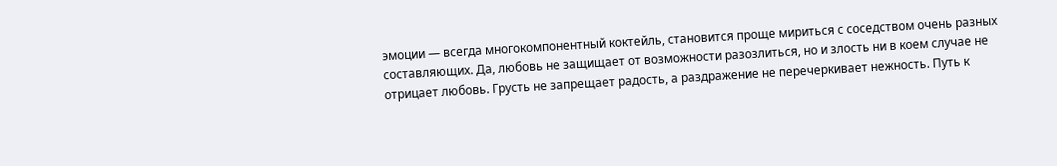эмоции — всегда многокомпонентный коктейль, становится проще мириться с соседством очень разных составляющих. Да, любовь не защищает от возможности разозлиться, но и злость ни в коем случае не отрицает любовь. Грусть не запрещает радость, а раздражение не перечеркивает нежность. Путь к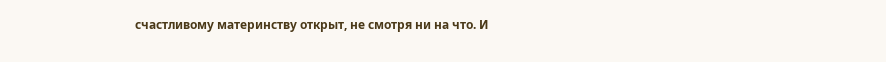счастливому материнству открыт, не смотря ни на что. И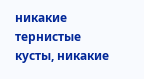никакие тернистые кусты, никакие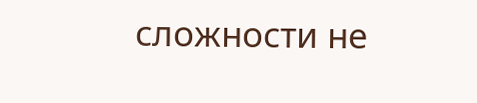сложности не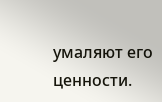умаляют его ценности.